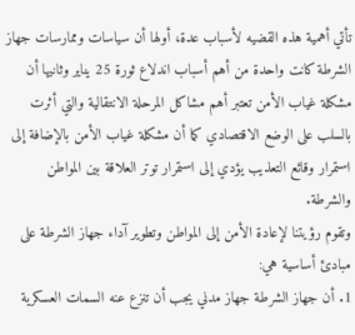تأتي أهمية هذه القضيه لأسباب عدة، أولها أن سياسات وممارسات جهاز الشرطة كانت واحدة من أهم أسباب اندلاع ثورة 25 يناير وثانيها أن مشكلة غياب الأمن تعتبر أهم مشاكل المرحلة الانتقالية والتي أثرت بالسلب على الوضع الاقتصادي كما أن مشكلة غياب الأمن بالإضافة إلى استمرار وقائع التعذيب يؤدي إلى استمرار توتر العلاقة بين المواطن والشرطة.
وتقوم رؤيتنا لإعادة الأمن إلى المواطن وتطوير آداء جهاز الشرطة على مبادئ أساسية هي:
1. أن جهاز الشرطة جهاز مدني يجب أن تنزع عنه السمات العسكرية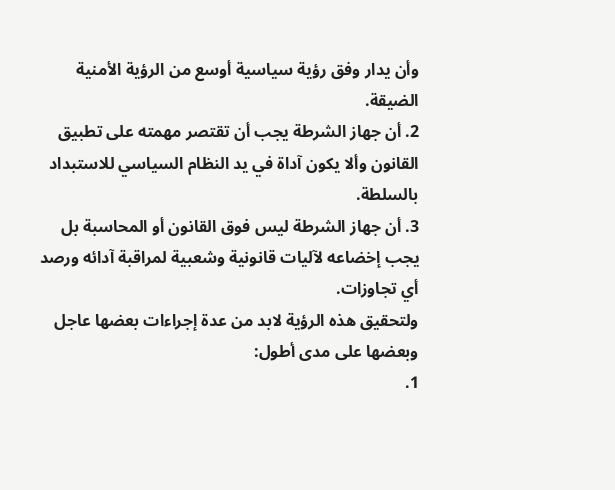وأن يدار وفق رؤية سياسية أوسع من الرؤية الأمنية الضيقة.
2. أن جهاز الشرطة يجب أن تقتصر مهمته على تطبيق القانون وألا يكون آداة في يد النظام السياسي للاستبداد بالسلطة.
3. أن جهاز الشرطة ليس فوق القانون أو المحاسبة بل يجب إخضاعه لآليات قانونية وشعبية لمراقبة آدائه ورصد أي تجاوزات.
ولتحقيق هذه الرؤية لابد من عدة إجراءات بعضها عاجل وبعضها على مدى أطول:
1.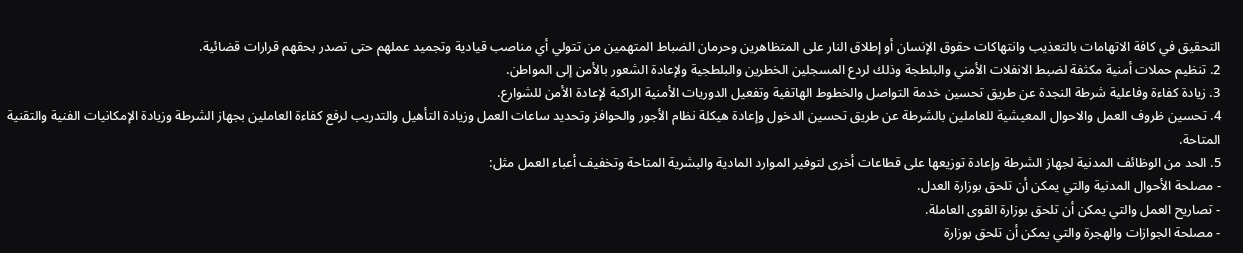التحقيق في كافة الاتهامات بالتعذيب وانتهاكات حقوق الإنسان أو إطلاق النار على المتظاهرين وحرمان الضباط المتهمين من تتولي أي مناصب قيادية وتجميد عملهم حتى تصدر بحقهم قرارات قضائية.
2. تنظيم حملات أمنية مكثفة لضبط الانفلات الأمني والبلطجة وذلك لردع المسجلين الخطرين والبلطجية ولإعادة الشعور بالأمن إلى المواطن.
3. زيادة كفاءة وفاعلية شرطة النجدة عن طريق تحسين خدمة التواصل والخطوط الهاتفية وتفعيل الدوريات الأمنية الراكبة لإعادة الأمن للشوارع.
4. تحسين ظروف العمل والاحوال المعيشية للعاملين بالشرطة عن طريق تحسين الدخول وإعادة هيكلة نظام الأجور والحوافز وتحديد ساعات العمل وزيادة التأهيل والتدريب لرفع كفاءة العاملين بجهاز الشرطة وزيادة الإمكانيات الفنية والتقنية المتاحة.
5. الحد من الوظائف المدنية لجهاز الشرطة وإعادة توزيعها على قطاعات أخرى لتوفير الموارد المادية والبشرية المتاحة وتخفيف أعباء العمل مثل:
- مصلحة الأحوال المدنية والتي يمكن أن تلحق بوزارة العدل.
- تصاريح العمل والتي يمكن أن تلحق بوزارة القوى العاملة.
- مصلحة الجوازات والهجرة والتي يمكن أن تلحق بوزارة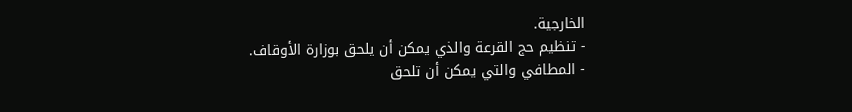الخارجية.
- تنظيم حج القرعة والذي يمكن أن يلحق بوزارة الأوقاف.
- المطافي والتي يمكن أن تلحق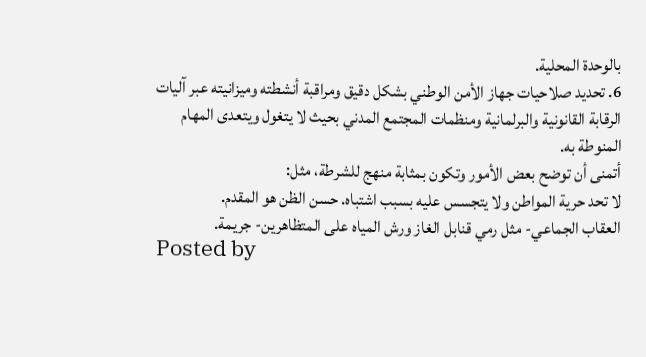بالوحدة المحلية.
6. تحديد صلاحيات جهاز الأمن الوطني بشكل دقيق ومراقبة أنشطته وميزانيته عبر آليات الرقابة القانونية والبرلمانية ومنظمات المجتمع المدني بحيث لا يتغول ويتعدى المهام المنوطة به.
أتمنى أن توضح بعض الأمور وتكون بمثابة منهج للشرطة، مثل:
لا تحد حرية المواطن ولا يتجسس عليه بسبب اشتباه. حسن الظن هو المقدم.
العقاب الجماعي- مثل رمي قنابل الغاز ورش المياه على المتظاهرين- جريمة.
Posted by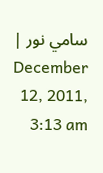سامي نور | December 12, 2011, 3:13 am